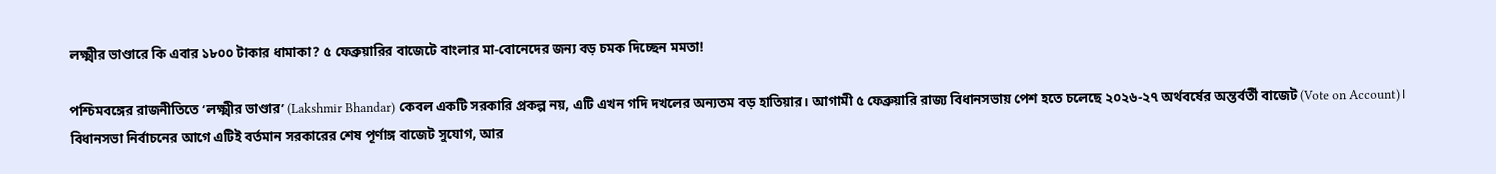লক্ষ্মীর ভাণ্ডারে কি এবার ১৮০০ টাকার ধামাকা? ৫ ফেব্রুয়ারির বাজেটে বাংলার মা-বোনেদের জন্য বড় চমক দিচ্ছেন মমতা!

পশ্চিমবঙ্গের রাজনীতিতে ‘লক্ষ্মীর ভাণ্ডার’ (Lakshmir Bhandar) কেবল একটি সরকারি প্রকল্প নয়, এটি এখন গদি দখলের অন্যতম বড় হাতিয়ার। আগামী ৫ ফেব্রুয়ারি রাজ্য বিধানসভায় পেশ হতে চলেছে ২০২৬-২৭ অর্থবর্ষের অন্তর্বর্তী বাজেট (Vote on Account)। বিধানসভা নির্বাচনের আগে এটিই বর্তমান সরকারের শেষ পূর্ণাঙ্গ বাজেট সুযোগ, আর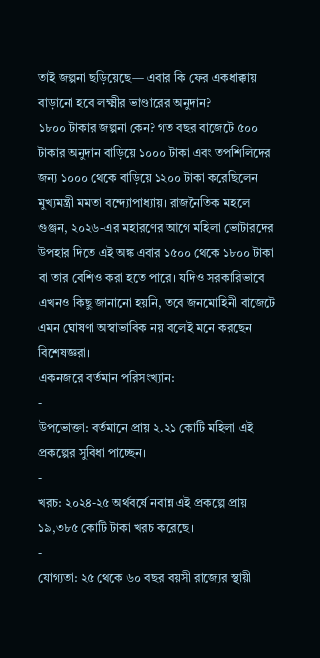তাই জল্পনা ছড়িয়েছে— এবার কি ফের একধাক্কায় বাড়ানো হবে লক্ষ্মীর ভাণ্ডারের অনুদান?
১৮০০ টাকার জল্পনা কেন? গত বছর বাজেটে ৫০০ টাকার অনুদান বাড়িয়ে ১০০০ টাকা এবং তপশিলিদের জন্য ১০০০ থেকে বাড়িয়ে ১২০০ টাকা করেছিলেন মুখ্যমন্ত্রী মমতা বন্দ্যোপাধ্যায়। রাজনৈতিক মহলে গুঞ্জন, ২০২৬-এর মহারণের আগে মহিলা ভোটারদের উপহার দিতে এই অঙ্ক এবার ১৫০০ থেকে ১৮০০ টাকা বা তার বেশিও করা হতে পারে। যদিও সরকারিভাবে এখনও কিছু জানানো হয়নি, তবে জনমোহিনী বাজেটে এমন ঘোষণা অস্বাভাবিক নয় বলেই মনে করছেন বিশেষজ্ঞরা।
একনজরে বর্তমান পরিসংখ্যান:
-
উপভোক্তা: বর্তমানে প্রায় ২.২১ কোটি মহিলা এই প্রকল্পের সুবিধা পাচ্ছেন।
-
খরচ: ২০২৪-২৫ অর্থবর্ষে নবান্ন এই প্রকল্পে প্রায় ১৯,৩৮৫ কোটি টাকা খরচ করেছে।
-
যোগ্যতা: ২৫ থেকে ৬০ বছর বয়সী রাজ্যের স্থায়ী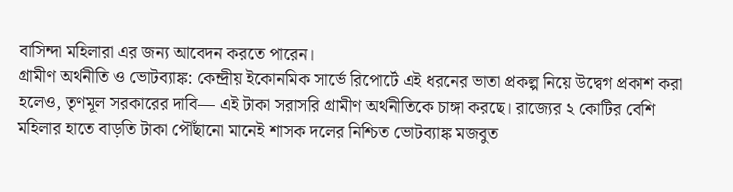বাসিন্দা মহিলারা এর জন্য আবেদন করতে পারেন।
গ্রামীণ অর্থনীতি ও ভোটব্যাঙ্ক: কেন্দ্রীয় ইকোনমিক সার্ভে রিপোর্টে এই ধরনের ভাতা প্রকল্প নিয়ে উদ্বেগ প্রকাশ করা হলেও, তৃণমূল সরকারের দাবি— এই টাকা সরাসরি গ্রামীণ অর্থনীতিকে চাঙ্গা করছে। রাজ্যের ২ কোটির বেশি মহিলার হাতে বাড়তি টাকা পৌঁছানো মানেই শাসক দলের নিশ্চিত ভোটব্যাঙ্ক মজবুত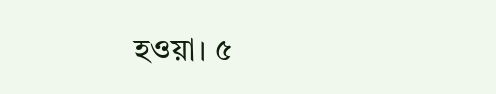হওয়া। ৫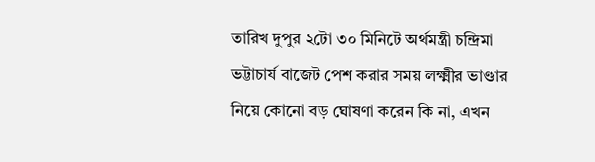তারিখ দুপুর ২টো ৩০ মিনিটে অর্থমন্ত্রী চন্দ্রিমা ভট্টাচার্য বাজেট পেশ করার সময় লক্ষ্মীর ভাণ্ডার নিয়ে কোনো বড় ঘোষণা করেন কি না, এখন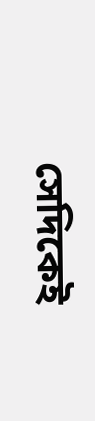সেদিকেই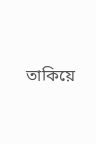তাকিয়ে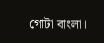গোটা বাংলা।